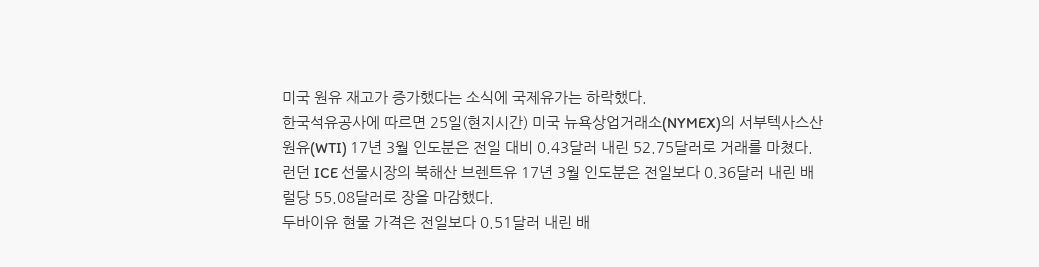미국 원유 재고가 증가했다는 소식에 국제유가는 하락했다.
한국석유공사에 따르면 25일(현지시간) 미국 뉴욕상업거래소(NYMEX)의 서부텍사스산원유(WTI) 17년 3월 인도분은 전일 대비 0.43달러 내린 52.75달러로 거래를 마쳤다.
런던 ICE 선물시장의 북해산 브렌트유 17년 3월 인도분은 전일보다 0.36달러 내린 배럴당 55.08달러로 장을 마감했다.
두바이유 현물 가격은 전일보다 0.51달러 내린 배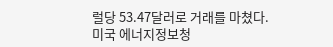럴당 53.47달러로 거래를 마쳤다.
미국 에너지정보청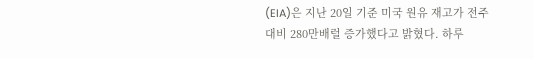(EIA)은 지난 20일 기준 미국 원유 재고가 전주 대비 280만배럴 증가했다고 밝혔다. 하루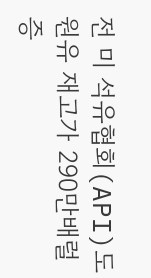전 미 석유협회(API)도 원유 재고가 290만배럴 증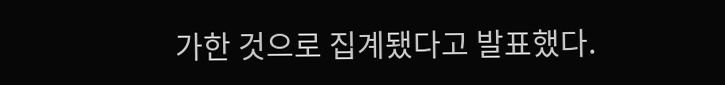가한 것으로 집계됐다고 발표했다.